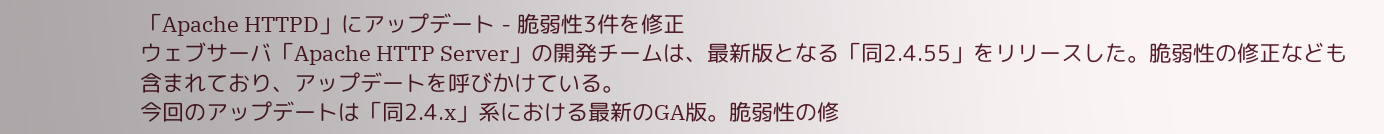「Apache HTTPD」にアップデート - 脆弱性3件を修正
ウェブサーバ「Apache HTTP Server」の開発チームは、最新版となる「同2.4.55」をリリースした。脆弱性の修正なども含まれており、アップデートを呼びかけている。
今回のアップデートは「同2.4.x」系における最新のGA版。脆弱性の修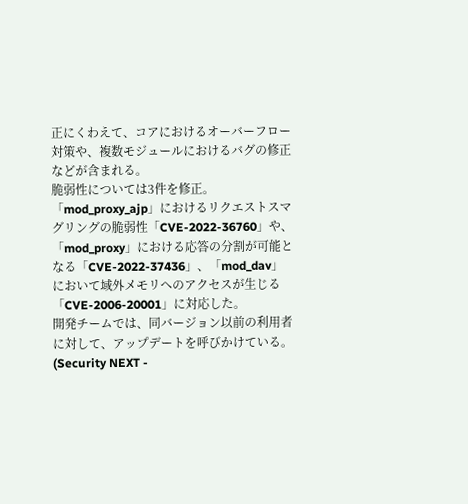正にくわえて、コアにおけるオーバーフロー対策や、複数モジュールにおけるバグの修正などが含まれる。
脆弱性については3件を修正。「mod_proxy_ajp」におけるリクエストスマグリングの脆弱性「CVE-2022-36760」や、「mod_proxy」における応答の分割が可能となる「CVE-2022-37436」、「mod_dav」において域外メモリへのアクセスが生じる「CVE-2006-20001」に対応した。
開発チームでは、同バージョン以前の利用者に対して、アップデートを呼びかけている。
(Security NEXT -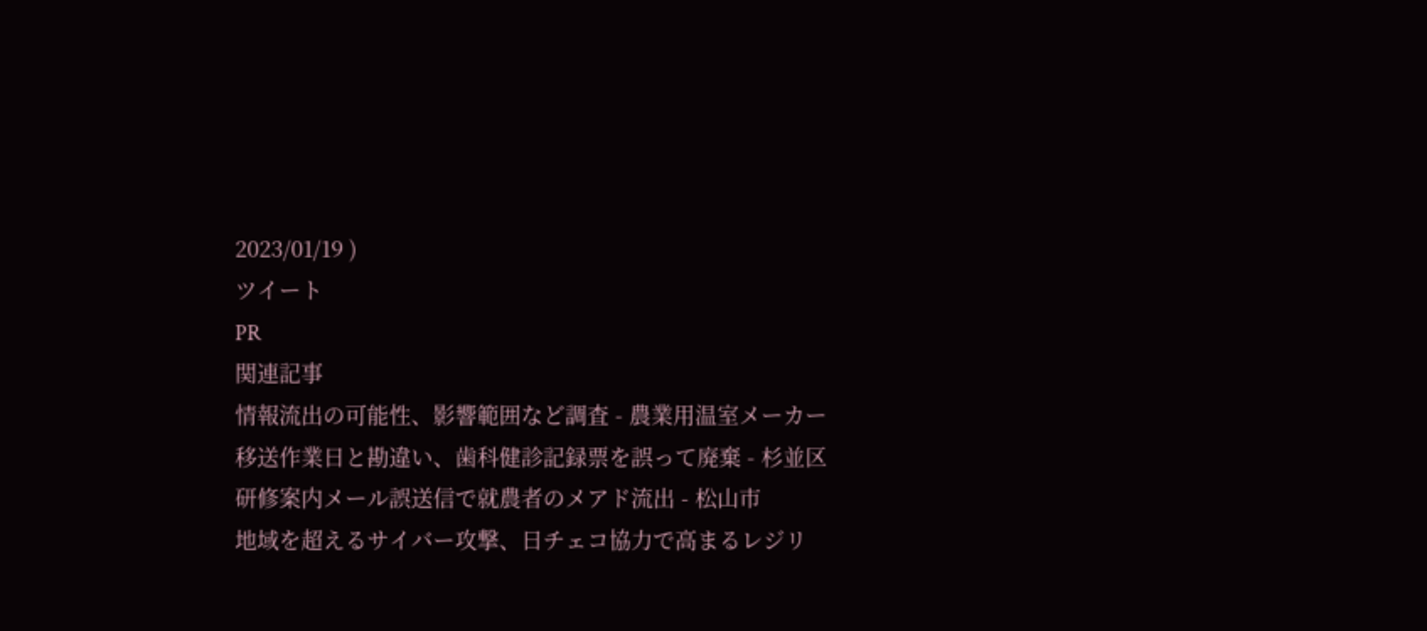2023/01/19 )
ツイート
PR
関連記事
情報流出の可能性、影響範囲など調査 - 農業用温室メーカー
移送作業日と勘違い、歯科健診記録票を誤って廃棄 - 杉並区
研修案内メール誤送信で就農者のメアド流出 - 松山市
地域を超えるサイバー攻撃、日チェコ協力で高まるレジリ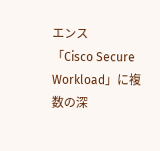エンス
「Cisco Secure Workload」に複数の深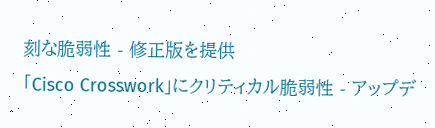刻な脆弱性 - 修正版を提供
「Cisco Crosswork」にクリティカル脆弱性 - アップデ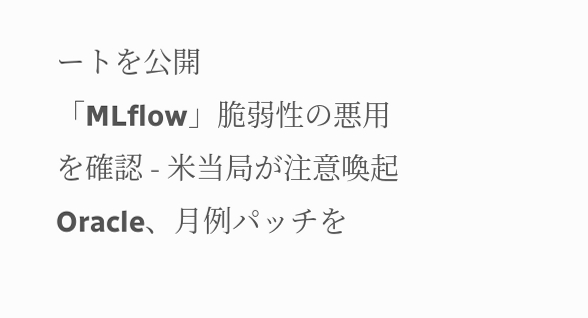ートを公開
「MLflow」脆弱性の悪用を確認 - 米当局が注意喚起
Oracle、月例パッチを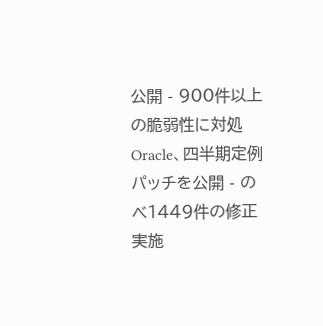公開 - 900件以上の脆弱性に対処
Oracle、四半期定例パッチを公開 - のべ1449件の修正実施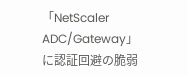「NetScaler ADC/Gateway」に認証回避の脆弱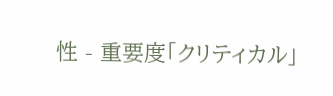性 - 重要度「クリティカル」